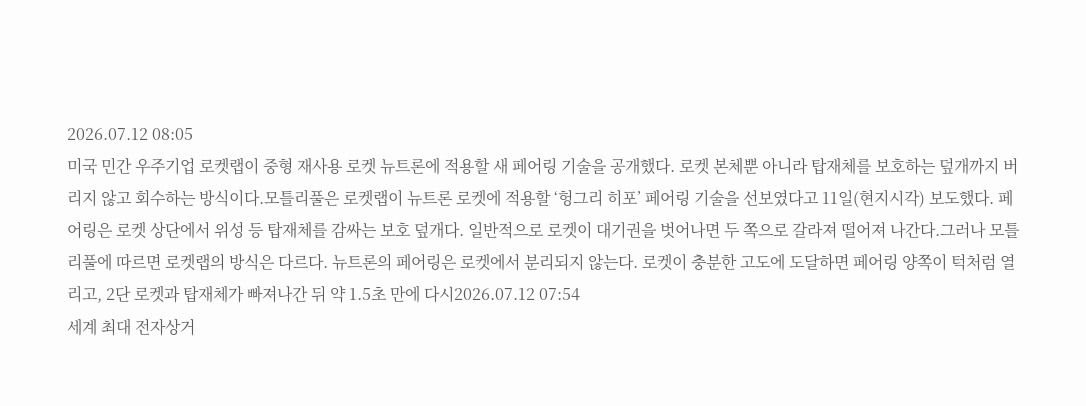2026.07.12 08:05
미국 민간 우주기업 로켓랩이 중형 재사용 로켓 뉴트론에 적용할 새 페어링 기술을 공개했다. 로켓 본체뿐 아니라 탑재체를 보호하는 덮개까지 버리지 않고 회수하는 방식이다.모틀리풀은 로켓랩이 뉴트론 로켓에 적용할 ‘헝그리 히포’ 페어링 기술을 선보였다고 11일(현지시각) 보도했다. 페어링은 로켓 상단에서 위성 등 탑재체를 감싸는 보호 덮개다. 일반적으로 로켓이 대기권을 벗어나면 두 쪽으로 갈라져 떨어져 나간다.그러나 모틀리풀에 따르면 로켓랩의 방식은 다르다. 뉴트론의 페어링은 로켓에서 분리되지 않는다. 로켓이 충분한 고도에 도달하면 페어링 양쪽이 턱처럼 열리고, 2단 로켓과 탑재체가 빠져나간 뒤 약 1.5초 만에 다시2026.07.12 07:54
세계 최대 전자상거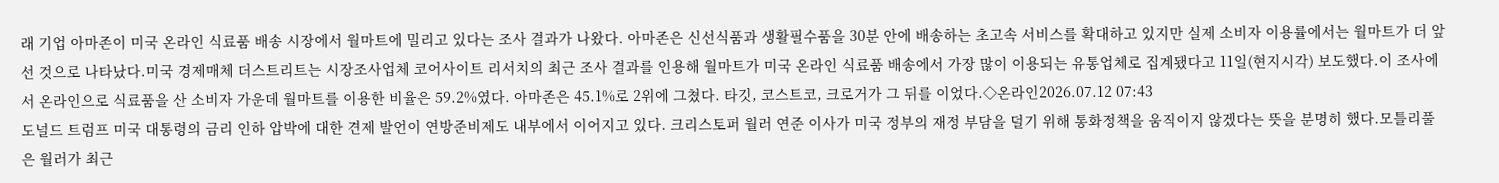래 기업 아마존이 미국 온라인 식료품 배송 시장에서 월마트에 밀리고 있다는 조사 결과가 나왔다. 아마존은 신선식품과 생활필수품을 30분 안에 배송하는 초고속 서비스를 확대하고 있지만 실제 소비자 이용률에서는 월마트가 더 앞선 것으로 나타났다.미국 경제매체 더스트리트는 시장조사업체 코어사이트 리서치의 최근 조사 결과를 인용해 월마트가 미국 온라인 식료품 배송에서 가장 많이 이용되는 유통업체로 집계됐다고 11일(현지시각) 보도했다.이 조사에서 온라인으로 식료품을 산 소비자 가운데 월마트를 이용한 비율은 59.2%였다. 아마존은 45.1%로 2위에 그쳤다. 타깃, 코스트코, 크로거가 그 뒤를 이었다.◇온라인2026.07.12 07:43
도널드 트럼프 미국 대통령의 금리 인하 압박에 대한 견제 발언이 연방준비제도 내부에서 이어지고 있다. 크리스토퍼 월러 연준 이사가 미국 정부의 재정 부담을 덜기 위해 통화정책을 움직이지 않겠다는 뜻을 분명히 했다.모틀리풀은 월러가 최근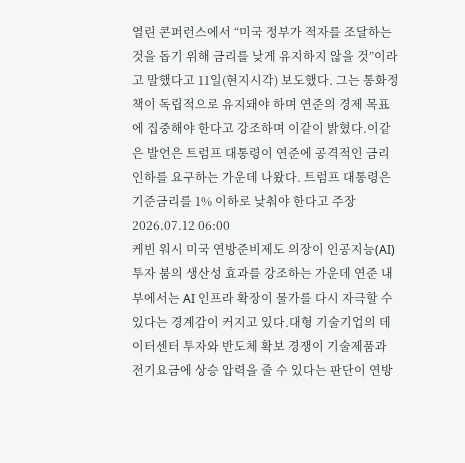열린 콘퍼런스에서 “미국 정부가 적자를 조달하는 것을 돕기 위해 금리를 낮게 유지하지 않을 것”이라고 말했다고 11일(현지시각) 보도했다. 그는 통화정책이 독립적으로 유지돼야 하며 연준의 경제 목표에 집중해야 한다고 강조하며 이같이 밝혔다.이같은 발언은 트럼프 대통령이 연준에 공격적인 금리 인하를 요구하는 가운데 나왔다. 트럼프 대통령은 기준금리를 1% 이하로 낮춰야 한다고 주장2026.07.12 06:00
케빈 워시 미국 연방준비제도 의장이 인공지능(AI) 투자 붐의 생산성 효과를 강조하는 가운데 연준 내부에서는 AI 인프라 확장이 물가를 다시 자극할 수 있다는 경계감이 커지고 있다.대형 기술기업의 데이터센터 투자와 반도체 확보 경쟁이 기술제품과 전기요금에 상승 압력을 줄 수 있다는 판단이 연방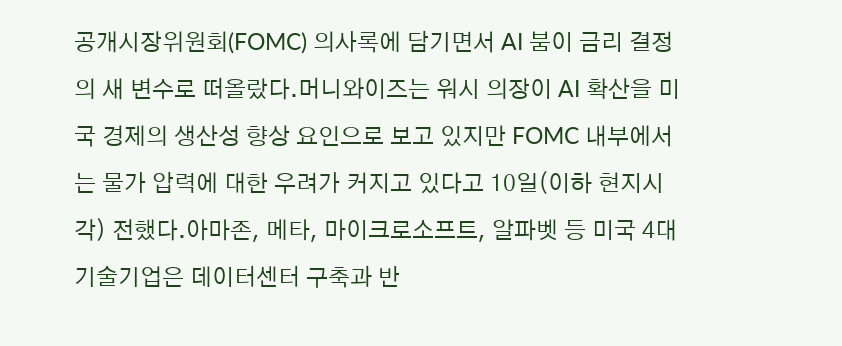공개시장위원회(FOMC) 의사록에 담기면서 AI 붐이 금리 결정의 새 변수로 떠올랐다.머니와이즈는 워시 의장이 AI 확산을 미국 경제의 생산성 향상 요인으로 보고 있지만 FOMC 내부에서는 물가 압력에 대한 우려가 커지고 있다고 10일(이하 현지시각) 전했다.아마존, 메타, 마이크로소프트, 알파벳 등 미국 4대 기술기업은 데이터센터 구축과 반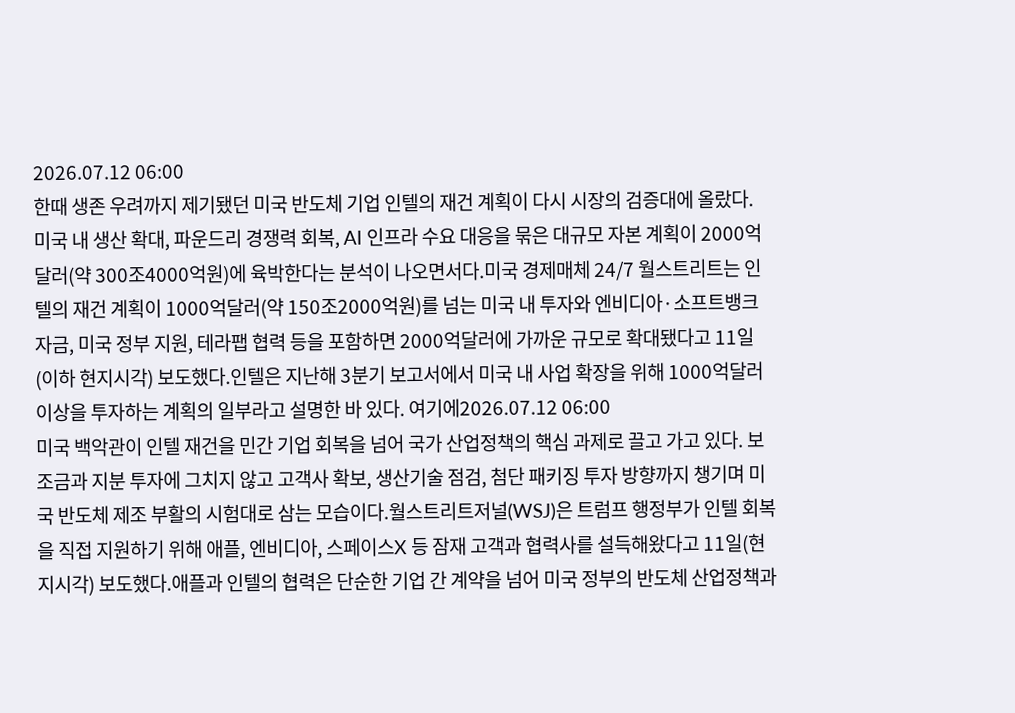2026.07.12 06:00
한때 생존 우려까지 제기됐던 미국 반도체 기업 인텔의 재건 계획이 다시 시장의 검증대에 올랐다. 미국 내 생산 확대, 파운드리 경쟁력 회복, AI 인프라 수요 대응을 묶은 대규모 자본 계획이 2000억달러(약 300조4000억원)에 육박한다는 분석이 나오면서다.미국 경제매체 24/7 월스트리트는 인텔의 재건 계획이 1000억달러(약 150조2000억원)를 넘는 미국 내 투자와 엔비디아·소프트뱅크 자금, 미국 정부 지원, 테라팹 협력 등을 포함하면 2000억달러에 가까운 규모로 확대됐다고 11일(이하 현지시각) 보도했다.인텔은 지난해 3분기 보고서에서 미국 내 사업 확장을 위해 1000억달러 이상을 투자하는 계획의 일부라고 설명한 바 있다. 여기에2026.07.12 06:00
미국 백악관이 인텔 재건을 민간 기업 회복을 넘어 국가 산업정책의 핵심 과제로 끌고 가고 있다. 보조금과 지분 투자에 그치지 않고 고객사 확보, 생산기술 점검, 첨단 패키징 투자 방향까지 챙기며 미국 반도체 제조 부활의 시험대로 삼는 모습이다.월스트리트저널(WSJ)은 트럼프 행정부가 인텔 회복을 직접 지원하기 위해 애플, 엔비디아, 스페이스X 등 잠재 고객과 협력사를 설득해왔다고 11일(현지시각) 보도했다.애플과 인텔의 협력은 단순한 기업 간 계약을 넘어 미국 정부의 반도체 산업정책과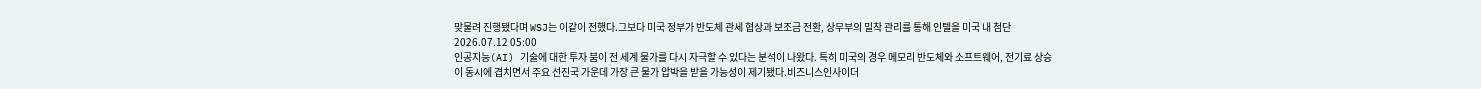맞물려 진행됐다며 WSJ는 이같이 전했다.그보다 미국 정부가 반도체 관세 협상과 보조금 전환, 상무부의 밀착 관리를 통해 인텔을 미국 내 첨단2026.07.12 05:00
인공지능(AI) 기술에 대한 투자 붐이 전 세계 물가를 다시 자극할 수 있다는 분석이 나왔다. 특히 미국의 경우 메모리 반도체와 소프트웨어, 전기료 상승이 동시에 겹치면서 주요 선진국 가운데 가장 큰 물가 압박을 받을 가능성이 제기됐다.비즈니스인사이더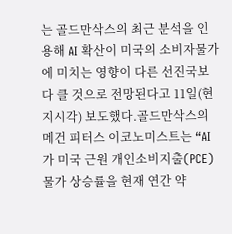는 골드만삭스의 최근 분석을 인용해 AI 확산이 미국의 소비자물가에 미치는 영향이 다른 선진국보다 클 것으로 전망된다고 11일(현지시각) 보도했다.골드만삭스의 메건 피터스 이코노미스트는 “AI가 미국 근원 개인소비지출(PCE) 물가 상승률을 현재 연간 약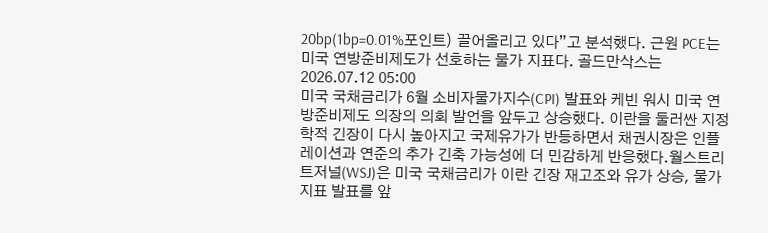20bp(1bp=0.01%포인트) 끌어올리고 있다”고 분석했다. 근원 PCE는 미국 연방준비제도가 선호하는 물가 지표다. 골드만삭스는2026.07.12 05:00
미국 국채금리가 6월 소비자물가지수(CPI) 발표와 케빈 워시 미국 연방준비제도 의장의 의회 발언을 앞두고 상승했다. 이란을 둘러싼 지정학적 긴장이 다시 높아지고 국제유가가 반등하면서 채권시장은 인플레이션과 연준의 추가 긴축 가능성에 더 민감하게 반응했다.월스트리트저널(WSJ)은 미국 국채금리가 이란 긴장 재고조와 유가 상승, 물가 지표 발표를 앞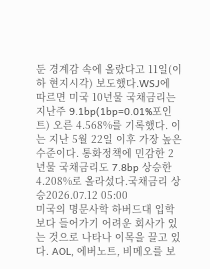둔 경계감 속에 올랐다고 11일(이하 현지시각) 보도했다.WSJ에 따르면 미국 10년물 국채금리는 지난주 9.1bp(1bp=0.01%포인트) 오른 4.568%를 기록했다. 이는 지난 5월 22일 이후 가장 높은 수준이다. 통화정책에 민감한 2년물 국채금리도 7.8bp 상승한 4.208%로 올라섰다.국채금리 상승2026.07.12 05:00
미국의 명문사학 하버드대 입학보다 들어가기 어려운 회사가 있는 것으로 나타나 이목을 끌고 있다. AOL, 에버노트, 비메오를 보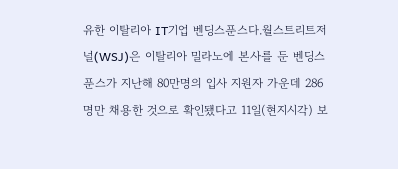유한 이탈리아 IT기업 벤딩스푼스다.월스트리트저널(WSJ)은 이탈리아 밀라노에 본사를 둔 벤딩스푼스가 지난해 80만명의 입사 지원자 가운데 286명만 채용한 것으로 확인됐다고 11일(현지시각) 보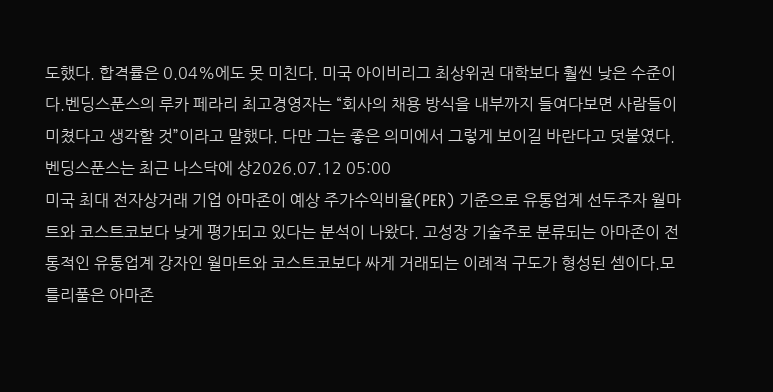도했다. 합격률은 0.04%에도 못 미친다. 미국 아이비리그 최상위권 대학보다 훨씬 낮은 수준이다.벤딩스푼스의 루카 페라리 최고경영자는 “회사의 채용 방식을 내부까지 들여다보면 사람들이 미쳤다고 생각할 것”이라고 말했다. 다만 그는 좋은 의미에서 그렇게 보이길 바란다고 덧붙였다.벤딩스푼스는 최근 나스닥에 상2026.07.12 05:00
미국 최대 전자상거래 기업 아마존이 예상 주가수익비율(PER) 기준으로 유통업계 선두주자 월마트와 코스트코보다 낮게 평가되고 있다는 분석이 나왔다. 고성장 기술주로 분류되는 아마존이 전통적인 유통업계 강자인 월마트와 코스트코보다 싸게 거래되는 이례적 구도가 형성된 셈이다.모틀리풀은 아마존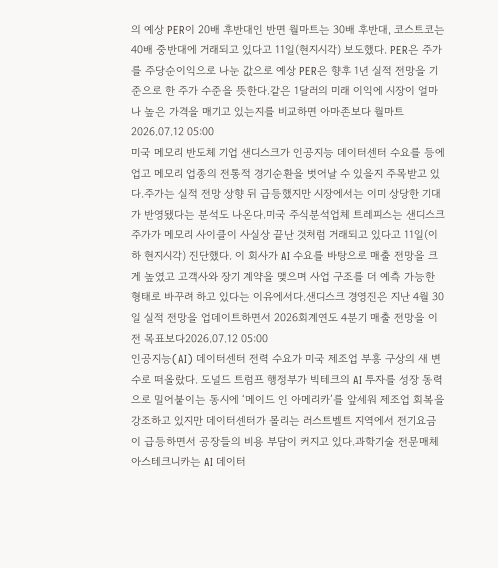의 예상 PER이 20배 후반대인 반면 월마트는 30배 후반대, 코스트코는 40배 중반대에 거래되고 있다고 11일(현지시각) 보도했다. PER은 주가를 주당순이익으로 나눈 값으로 예상 PER은 향후 1년 실적 전망을 기준으로 한 주가 수준을 뜻한다.같은 1달러의 미래 이익에 시장이 얼마나 높은 가격을 매기고 있는지를 비교하면 아마존보다 월마트2026.07.12 05:00
미국 메모리 반도체 기업 샌디스크가 인공지능 데이터센터 수요를 등에 업고 메모리 업종의 전통적 경기순환을 벗어날 수 있을지 주목받고 있다.주가는 실적 전망 상향 뒤 급등했지만 시장에서는 이미 상당한 기대가 반영됐다는 분석도 나온다.미국 주식분석업체 트레피스는 샌디스크 주가가 메모리 사이클이 사실상 끝난 것처럼 거래되고 있다고 11일(이하 현지시각) 진단했다. 이 회사가 AI 수요를 바탕으로 매출 전망을 크게 높였고 고객사와 장기 계약을 맺으며 사업 구조를 더 예측 가능한 형태로 바꾸려 하고 있다는 이유에서다.샌디스크 경영진은 지난 4월 30일 실적 전망을 업데이트하면서 2026회계연도 4분기 매출 전망을 이전 목표보다2026.07.12 05:00
인공지능(AI) 데이터센터 전력 수요가 미국 제조업 부흥 구상의 새 변수로 떠올랐다. 도널드 트럼프 행정부가 빅테크의 AI 투자를 성장 동력으로 밀어붙이는 동시에 ‘메이드 인 아메리카’를 앞세워 제조업 회복을 강조하고 있지만 데이터센터가 몰리는 러스트벨트 지역에서 전기요금이 급등하면서 공장들의 비용 부담이 커지고 있다.과학기술 전문매체 아스테크니카는 AI 데이터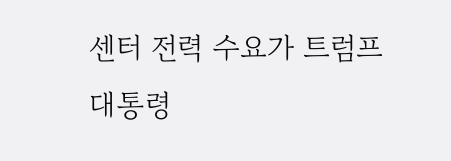센터 전력 수요가 트럼프 대통령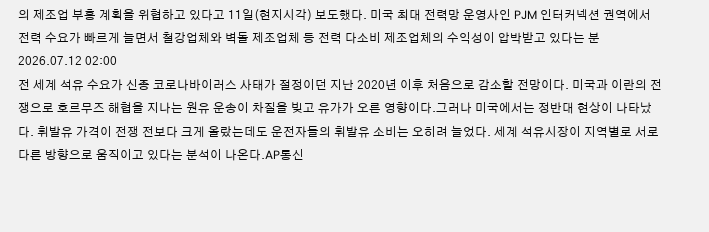의 제조업 부흥 계획을 위협하고 있다고 11일(현지시각) 보도했다. 미국 최대 전력망 운영사인 PJM 인터커넥션 권역에서 전력 수요가 빠르게 늘면서 철강업체와 벽돌 제조업체 등 전력 다소비 제조업체의 수익성이 압박받고 있다는 분2026.07.12 02:00
전 세계 석유 수요가 신종 코로나바이러스 사태가 절정이던 지난 2020년 이후 처음으로 감소할 전망이다. 미국과 이란의 전쟁으로 호르무즈 해협을 지나는 원유 운송이 차질을 빚고 유가가 오른 영향이다.그러나 미국에서는 정반대 현상이 나타났다. 휘발유 가격이 전쟁 전보다 크게 올랐는데도 운전자들의 휘발유 소비는 오히려 늘었다. 세계 석유시장이 지역별로 서로 다른 방향으로 움직이고 있다는 분석이 나온다.AP통신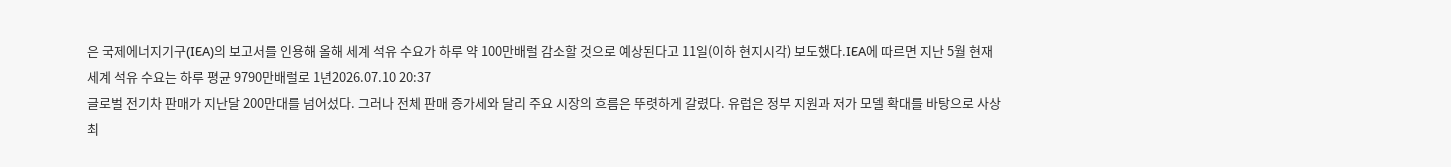은 국제에너지기구(IEA)의 보고서를 인용해 올해 세계 석유 수요가 하루 약 100만배럴 감소할 것으로 예상된다고 11일(이하 현지시각) 보도했다.IEA에 따르면 지난 5월 현재 세계 석유 수요는 하루 평균 9790만배럴로 1년2026.07.10 20:37
글로벌 전기차 판매가 지난달 200만대를 넘어섰다. 그러나 전체 판매 증가세와 달리 주요 시장의 흐름은 뚜렷하게 갈렸다. 유럽은 정부 지원과 저가 모델 확대를 바탕으로 사상 최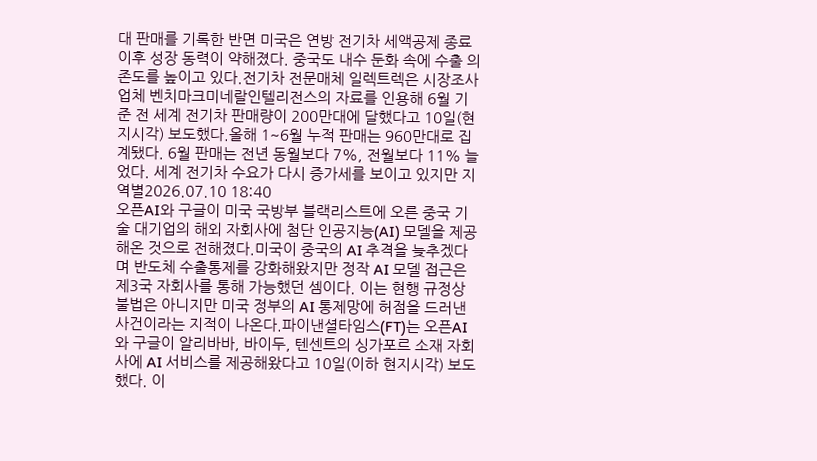대 판매를 기록한 반면 미국은 연방 전기차 세액공제 종료 이후 성장 동력이 약해졌다. 중국도 내수 둔화 속에 수출 의존도를 높이고 있다.전기차 전문매체 일렉트렉은 시장조사업체 벤치마크미네랄인텔리전스의 자료를 인용해 6월 기준 전 세계 전기차 판매량이 200만대에 달했다고 10일(현지시각) 보도했다.올해 1~6월 누적 판매는 960만대로 집계됐다. 6월 판매는 전년 동월보다 7%, 전월보다 11% 늘었다. 세계 전기차 수요가 다시 증가세를 보이고 있지만 지역별2026.07.10 18:40
오픈AI와 구글이 미국 국방부 블랙리스트에 오른 중국 기술 대기업의 해외 자회사에 첨단 인공지능(AI) 모델을 제공해온 것으로 전해졌다.미국이 중국의 AI 추격을 늦추겠다며 반도체 수출통제를 강화해왔지만 정작 AI 모델 접근은 제3국 자회사를 통해 가능했던 셈이다. 이는 현행 규정상 불법은 아니지만 미국 정부의 AI 통제망에 허점을 드러낸 사건이라는 지적이 나온다.파이낸셜타임스(FT)는 오픈AI와 구글이 알리바바, 바이두, 텐센트의 싱가포르 소재 자회사에 AI 서비스를 제공해왔다고 10일(이하 현지시각) 보도했다. 이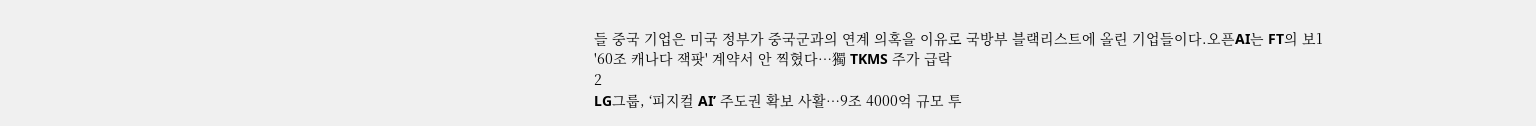들 중국 기업은 미국 정부가 중국군과의 연계 의혹을 이유로 국방부 블랙리스트에 올린 기업들이다.오픈AI는 FT의 보1
'60조 캐나다 잭팟' 계약서 안 찍혔다…獨 TKMS 주가 급락
2
LG그룹, ‘피지컬 AI’ 주도권 확보 사활…9조 4000억 규모 투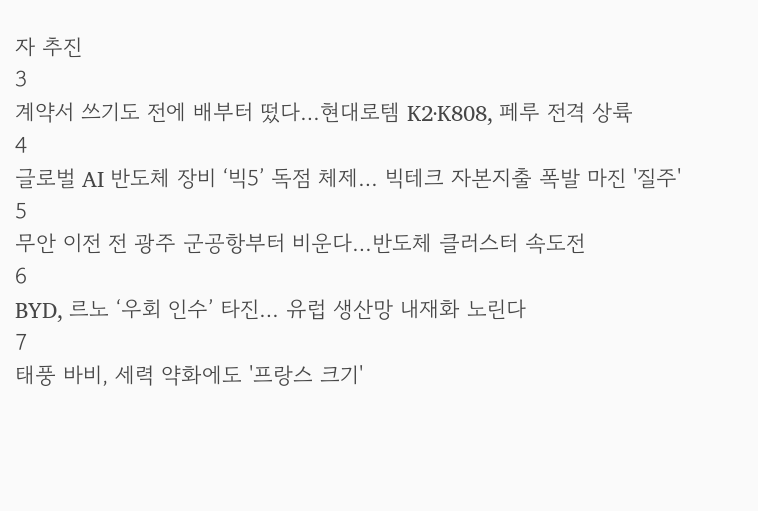자 추진
3
계약서 쓰기도 전에 배부터 떴다…현대로템 K2·K808, 페루 전격 상륙
4
글로벌 AI 반도체 장비 ‘빅5’ 독점 체제… 빅테크 자본지출 폭발 마진 '질주'
5
무안 이전 전 광주 군공항부터 비운다…반도체 클러스터 속도전
6
BYD, 르노 ‘우회 인수’ 타진… 유럽 생산망 내재화 노린다
7
태풍 바비, 세력 약화에도 '프랑스 크기'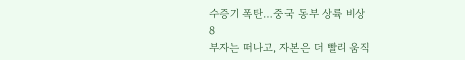수증기 폭탄…중국 동부 상륙 비상
8
부자는 떠나고, 자본은 더 빨리 움직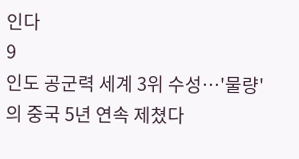인다
9
인도 공군력 세계 3위 수성…'물량'의 중국 5년 연속 제쳤다